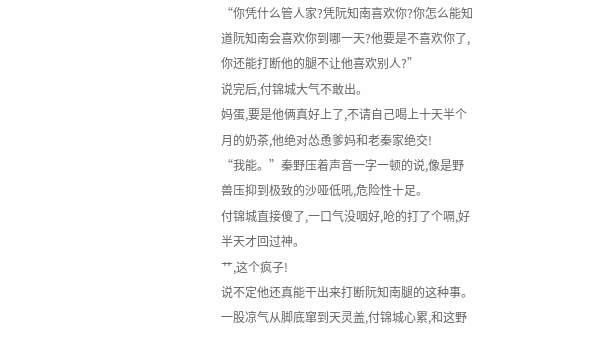“你凭什么管人家?凭阮知南喜欢你?你怎么能知道阮知南会喜欢你到哪一天?他要是不喜欢你了,你还能打断他的腿不让他喜欢别人?”
说完后,付锦城大气不敢出。
妈蛋,要是他俩真好上了,不请自己喝上十天半个月的奶茶,他绝对怂恿爹妈和老秦家绝交!
“我能。”秦野压着声音一字一顿的说,像是野兽压抑到极致的沙哑低吼,危险性十足。
付锦城直接傻了,一口气没咽好,呛的打了个嗝,好半天才回过神。
艹,这个疯子!
说不定他还真能干出来打断阮知南腿的这种事。
一股凉气从脚底窜到天灵盖,付锦城心累,和这野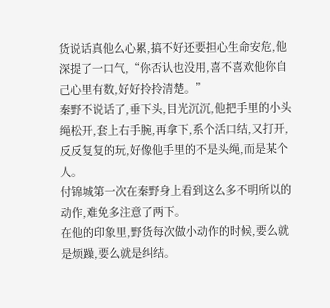货说话真他么心累,搞不好还要担心生命安危,他深提了一口气,“你否认也没用,喜不喜欢他你自己心里有数,好好拎拎清楚。”
秦野不说话了,垂下头,目光沉沉,他把手里的小头绳松开,套上右手腕,再拿下,系个活口结,又打开,反反复复的玩,好像他手里的不是头绳,而是某个人。
付锦城第一次在秦野身上看到这么多不明所以的动作,难免多注意了两下。
在他的印象里,野货每次做小动作的时候,要么就是烦躁,要么就是纠结。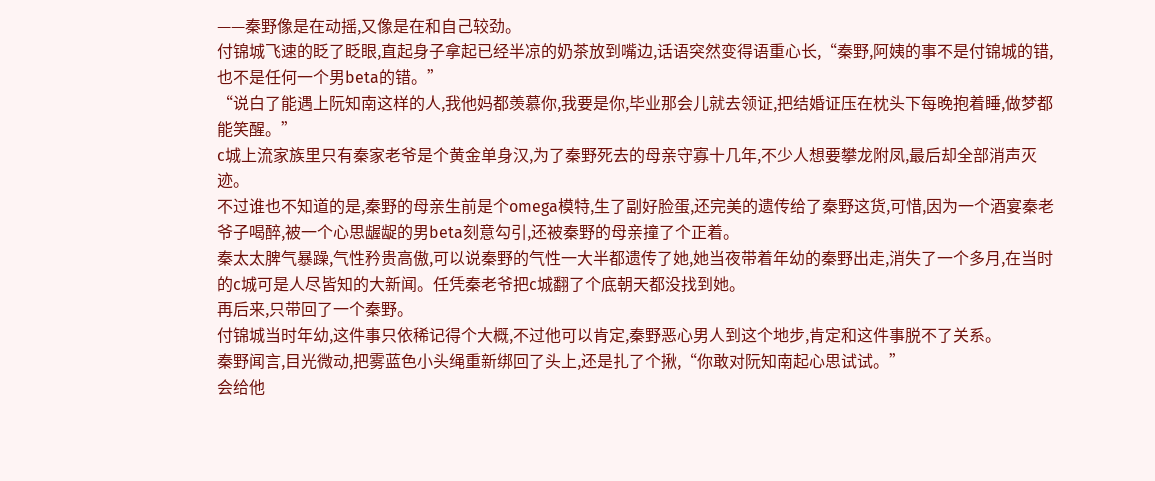——秦野像是在动摇,又像是在和自己较劲。
付锦城飞速的眨了眨眼,直起身子拿起已经半凉的奶茶放到嘴边,话语突然变得语重心长,“秦野,阿姨的事不是付锦城的错,也不是任何一个男beta的错。”
“说白了能遇上阮知南这样的人,我他妈都羡慕你,我要是你,毕业那会儿就去领证,把结婚证压在枕头下每晚抱着睡,做梦都能笑醒。”
c城上流家族里只有秦家老爷是个黄金单身汉,为了秦野死去的母亲守寡十几年,不少人想要攀龙附凤,最后却全部消声灭迹。
不过谁也不知道的是,秦野的母亲生前是个omega模特,生了副好脸蛋,还完美的遗传给了秦野这货,可惜,因为一个酒宴秦老爷子喝醉,被一个心思龌龊的男beta刻意勾引,还被秦野的母亲撞了个正着。
秦太太脾气暴躁,气性矜贵高傲,可以说秦野的气性一大半都遗传了她,她当夜带着年幼的秦野出走,消失了一个多月,在当时的c城可是人尽皆知的大新闻。任凭秦老爷把c城翻了个底朝天都没找到她。
再后来,只带回了一个秦野。
付锦城当时年幼,这件事只依稀记得个大概,不过他可以肯定,秦野恶心男人到这个地步,肯定和这件事脱不了关系。
秦野闻言,目光微动,把雾蓝色小头绳重新绑回了头上,还是扎了个揪,“你敢对阮知南起心思试试。”
会给他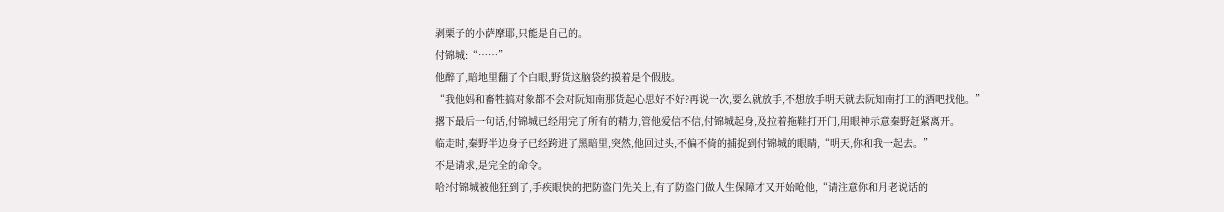剥栗子的小萨摩耶,只能是自己的。
付锦城:“……”
他醉了,暗地里翻了个白眼,野货这脑袋约摸着是个假肢。
“我他妈和畜牲搞对象都不会对阮知南那货起心思好不好?再说一次,要么就放手,不想放手明天就去阮知南打工的酒吧找他。”
撂下最后一句话,付锦城已经用完了所有的精力,管他爱信不信,付锦城起身,及拉着拖鞋打开门,用眼神示意秦野赶紧离开。
临走时,秦野半边身子已经跨进了黑暗里,突然,他回过头,不偏不倚的捕捉到付锦城的眼睛,“明天,你和我一起去。”
不是请求,是完全的命令。
哈?付锦城被他狂到了,手疾眼快的把防盗门先关上,有了防盗门做人生保障才又开始呛他,“请注意你和月老说话的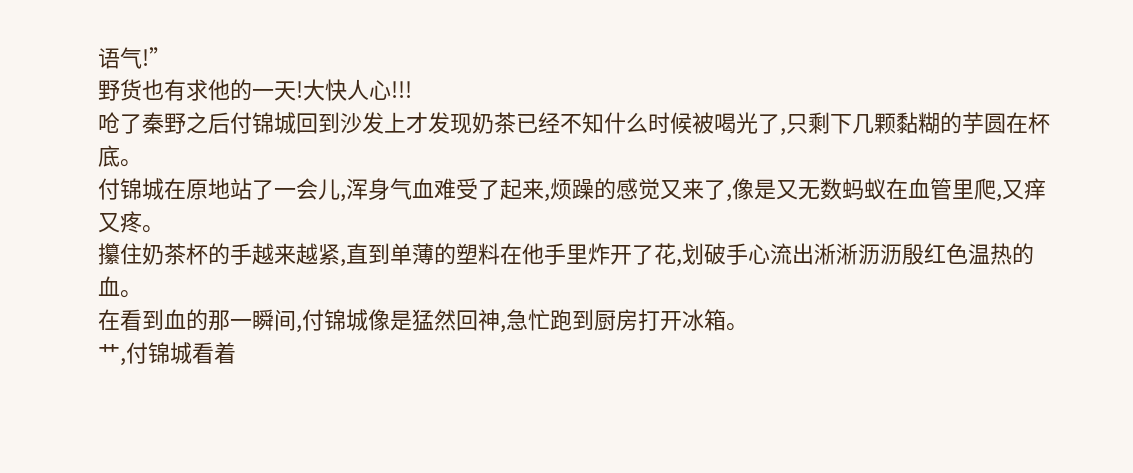语气!”
野货也有求他的一天!大快人心!!!
呛了秦野之后付锦城回到沙发上才发现奶茶已经不知什么时候被喝光了,只剩下几颗黏糊的芋圆在杯底。
付锦城在原地站了一会儿,浑身气血难受了起来,烦躁的感觉又来了,像是又无数蚂蚁在血管里爬,又痒又疼。
攥住奶茶杯的手越来越紧,直到单薄的塑料在他手里炸开了花,划破手心流出淅淅沥沥殷红色温热的血。
在看到血的那一瞬间,付锦城像是猛然回神,急忙跑到厨房打开冰箱。
艹,付锦城看着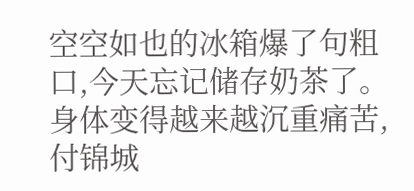空空如也的冰箱爆了句粗口,今天忘记储存奶茶了。
身体变得越来越沉重痛苦,付锦城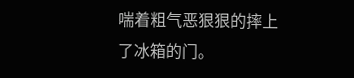喘着粗气恶狠狠的摔上了冰箱的门。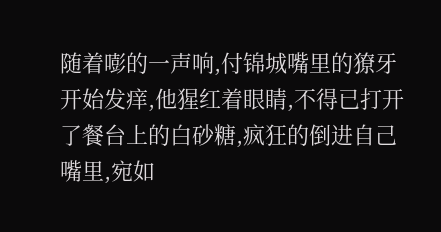随着嘭的一声响,付锦城嘴里的獠牙开始发痒,他猩红着眼睛,不得已打开了餐台上的白砂糖,疯狂的倒进自己嘴里,宛如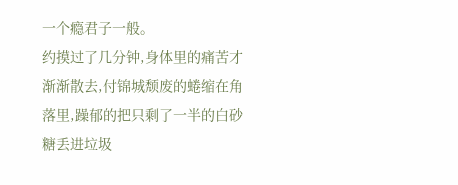一个瘾君子一般。
约摸过了几分钟,身体里的痛苦才渐渐散去,付锦城颓废的蜷缩在角落里,躁郁的把只剩了一半的白砂糖丢进垃圾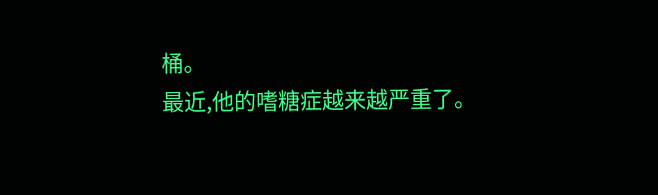桶。
最近,他的嗜糖症越来越严重了。